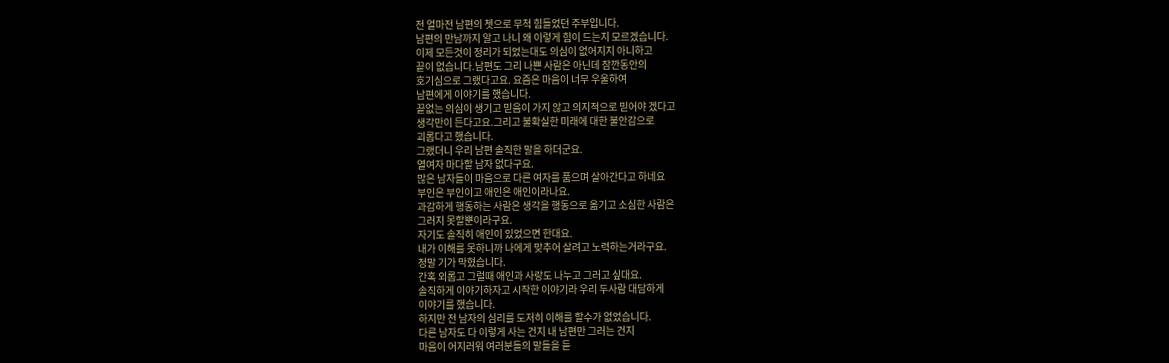전 얼마전 남편의 쳇으로 무척 힘들었던 주부입니다.
남편의 만남까지 알고 나니 왜 이렇게 힘이 드는지 모르겠습니다.
이제 모든것이 정리가 되었는대도 의심이 없어지지 아니하고
끝이 없습니다.남편도 그리 나쁜 사람은 아닌데 잠깐동안의
호기심으로 그랬다고요. 요즘은 마음이 너무 우울하여
남편에게 이야기를 했습니다.
끝없는 의심이 생기고 믿음이 가지 않고 의지적으로 믿어야 겠다고
생각만이 든다고요.그리고 불확실한 미래에 대한 불안감으로
괴롭다고 했습니다.
그랬더니 우리 남편 솔직한 말을 하더군요.
열여자 마다할 남자 없다구요.
많은 남자들이 마음으로 다른 여자를 품으며 살아간다고 하네요
부인은 부인이고 애인은 애인이라나요.
과감하게 행동하는 사람은 생각을 행동으로 옮기고 소심한 사람은
그러지 못할뿐이라구요.
자기도 솔직히 애인이 있었으면 한대요.
내가 이해를 못하니까 나에게 맞추어 살려고 노력하는거라구요.
정말 기가 막혔습니다.
간혹 외롭고 그럴때 애인과 사랑도 나누고 그러고 싶대요.
솔직하게 이야기하자고 시작한 이야기라 우리 두사람 대담하게
이야기를 했습니다.
하지만 전 남자의 심리를 도저히 이해를 할수가 없었습니다.
다른 남자도 다 이렇게 사는 건지 내 남편만 그러는 건지
마음이 어지러워 여러분들의 말들을 듣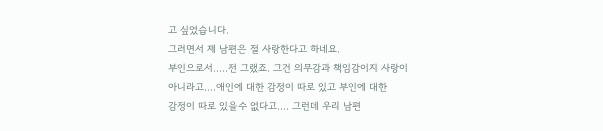고 싶었습니다.
그러면서 제 남편은 절 사랑한다고 하네요.
부인으로서.....전 그랬죠. 그건 의무감과 책임감이지 사랑이
아니라고....애인에 대한 감정이 따로 있고 부인에 대한
감정이 따로 있을수 없다고.... 그런데 우리 남편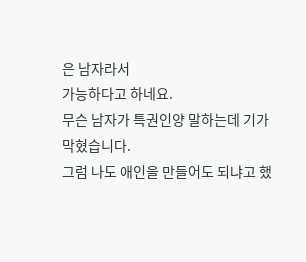은 남자라서
가능하다고 하네요.
무슨 남자가 특권인양 말하는데 기가 막혔습니다.
그럼 나도 애인을 만들어도 되냐고 했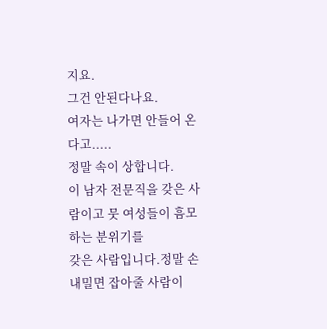지요.
그건 안된다나요.
여자는 나가면 안들어 온다고.....
정말 속이 상합니다.
이 남자 전문직을 갖은 사람이고 뭇 여성들이 흠모하는 분위기를
갖은 사람입니다.정말 손 내밀면 잡아줄 사람이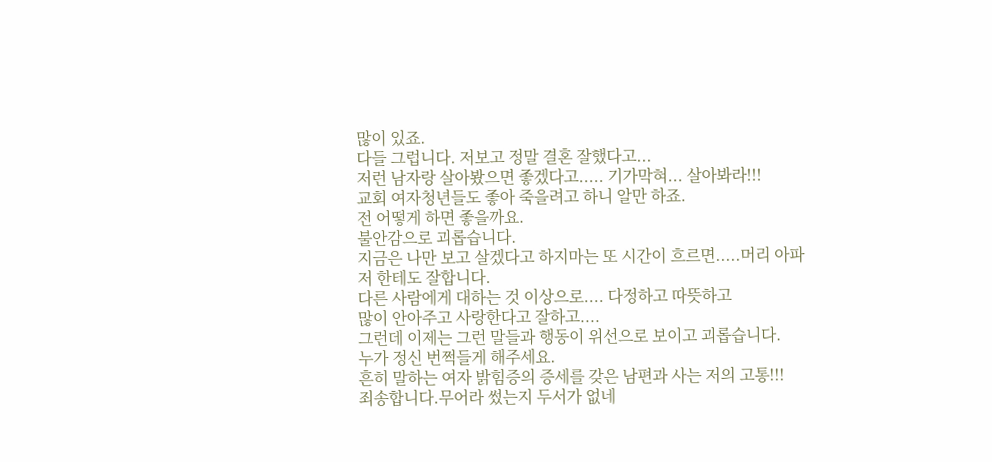많이 있죠.
다들 그럽니다. 저보고 정말 결혼 잘했다고...
저런 남자랑 살아봤으면 좋겠다고..... 기가막혀... 살아봐라!!!
교회 여자청년들도 좋아 죽을려고 하니 알만 하죠.
전 어떻게 하면 좋을까요.
불안감으로 괴롭습니다.
지금은 나만 보고 살겠다고 하지마는 또 시간이 흐르면.....머리 아파
저 한테도 잘합니다.
다른 사람에게 대하는 것 이상으로.... 다정하고 따뜻하고
많이 안아주고 사랑한다고 잘하고....
그런데 이제는 그런 말들과 행동이 위선으로 보이고 괴롭습니다.
누가 정신 번쩍들게 해주세요.
흔히 말하는 여자 밝힘증의 증세를 갖은 남편과 사는 저의 고통!!!
죄송합니다.무어라 썼는지 두서가 없네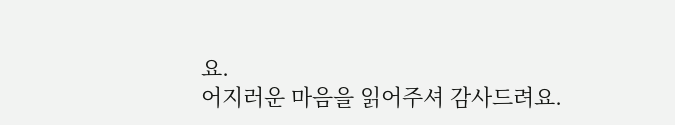요.
어지러운 마음을 읽어주셔 감사드려요.